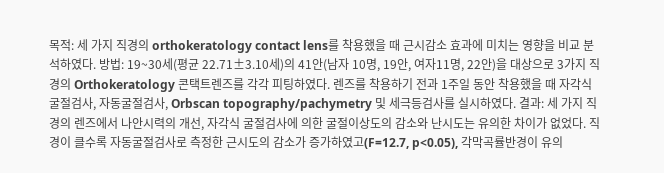목적: 세 가지 직경의 orthokeratology contact lens를 착용했을 때 근시감소 효과에 미치는 영향을 비교 분석하였다. 방법: 19~30세(평균 22.71±3.10세)의 41안(남자 10명, 19안, 여자11명, 22안)을 대상으로 3가지 직경의 Orthokeratology 콘택트렌즈를 각각 피팅하였다. 렌즈를 착용하기 전과 1주일 동안 착용했을 때 자각식 굴절검사, 자동굴절검사, Orbscan topography/pachymetry 및 세극등검사를 실시하였다. 결과: 세 가지 직경의 렌즈에서 나안시력의 개선, 자각식 굴절검사에 의한 굴절이상도의 감소와 난시도는 유의한 차이가 없었다. 직경이 클수록 자동굴절검사로 측정한 근시도의 감소가 증가하였고(F=12.7, p<0.05), 각막곡률반경이 유의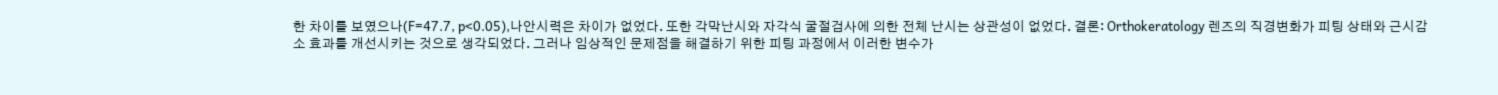한 차이를 보였으나(F=47.7, p<0.05),나안시력은 차이가 없었다. 또한 각막난시와 자각식 굴절검사에 의한 전체 난시는 상관성이 없었다. 결론: Orthokeratology 렌즈의 직경변화가 피팅 상태와 근시감소 효과를 개선시키는 것으로 생각되었다. 그러나 임상적인 문제점을 해결하기 위한 피팅 과정에서 이러한 변수가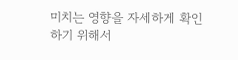미치는 영향을 자세하게 확인하기 위해서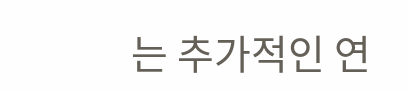는 추가적인 연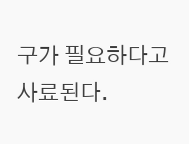구가 필요하다고 사료된다.